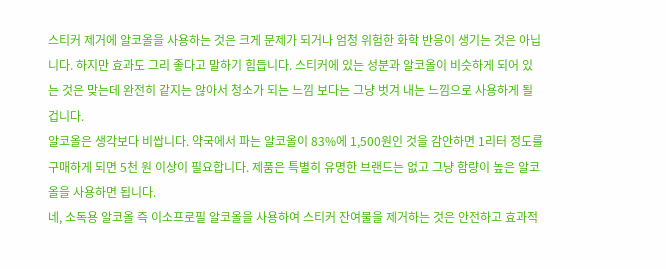스티커 제거에 알코올을 사용하는 것은 크게 문제가 되거나 엄청 위험한 화학 반응이 생기는 것은 아닙니다. 하지만 효과도 그리 좋다고 말하기 힘듭니다. 스티커에 있는 성분과 알코올이 비슷하게 되어 있는 것은 맞는데 완전히 같지는 않아서 청소가 되는 느낌 보다는 그냥 벗겨 내는 느낌으로 사용하게 될 겁니다.
알코올은 생각보다 비쌉니다. 약국에서 파는 알코올이 83%에 1,500원인 것을 감안하면 1리터 정도를 구매하게 되면 5천 원 이상이 필요합니다. 제품은 특별히 유명한 브랜드는 없고 그냥 함량이 높은 알코올을 사용하면 됩니다.
네, 소독용 알코올 즉 이소프로필 알코올을 사용하여 스티커 잔여물을 제거하는 것은 안전하고 효과적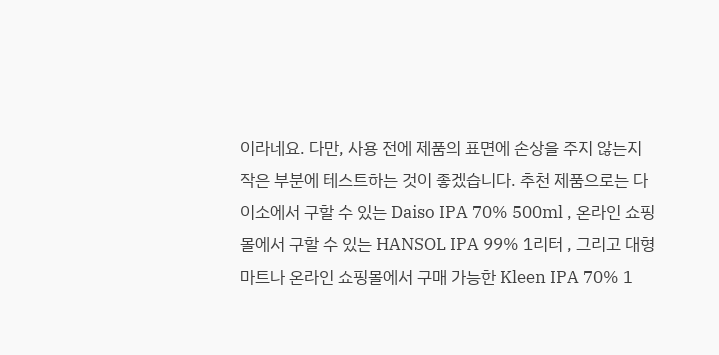이라네요. 다만, 사용 전에 제품의 표면에 손상을 주지 않는지 작은 부분에 테스트하는 것이 좋겠습니다. 추천 제품으로는 다이소에서 구할 수 있는 Daiso IPA 70% 500ml , 온라인 쇼핑몰에서 구할 수 있는 HANSOL IPA 99% 1리터 , 그리고 대형 마트나 온라인 쇼핑몰에서 구매 가능한 Kleen IPA 70% 1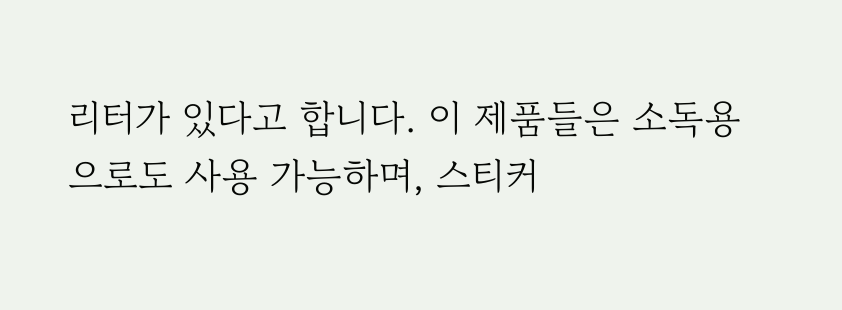리터가 있다고 합니다. 이 제품들은 소독용으로도 사용 가능하며, 스티커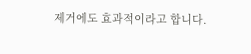제거에도 효과적이라고 합니다.